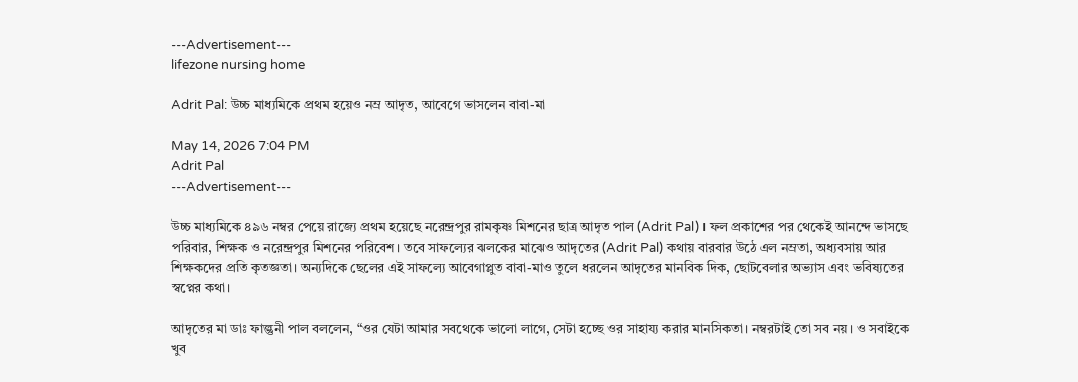---Advertisement---
lifezone nursing home

Adrit Pal: উচ্চ মাধ্যমিকে প্রথম হয়েও নম্র আদৃত, আবেগে ভাসলেন বাবা-মা

May 14, 2026 7:04 PM
Adrit Pal
---Advertisement---

উচ্চ মাধ্যমিকে ৪৯৬ নম্বর পেয়ে রাজ্যে প্রথম হয়েছে নরেন্দ্রপুর রামকৃষ্ণ মিশনের ছাত্র আদৃত পাল (Adrit Pal)। ফল প্রকাশের পর থেকেই আনন্দে ভাসছে পরিবার, শিক্ষক ও নরেন্দ্রপুর মিশনের পরিবেশ। তবে সাফল্যের ঝলকের মাঝেও আদৃতের (Adrit Pal) কথায় বারবার উঠে এল নম্রতা, অধ্যবসায় আর শিক্ষকদের প্রতি কৃতজ্ঞতা। অন্যদিকে ছেলের এই সাফল্যে আবেগাপ্লুত বাবা-মাও তুলে ধরলেন আদৃতের মানবিক দিক, ছোটবেলার অভ্যাস এবং ভবিষ্যতের স্বপ্নের কথা।

আদৃতের মা ডাঃ ফাল্গুনী পাল বললেন, “ওর যেটা আমার সবথেকে ভালো লাগে, সেটা হচ্ছে ওর সাহায্য করার মানসিকতা। নম্বরটাই তো সব নয়। ও সবাইকে খুব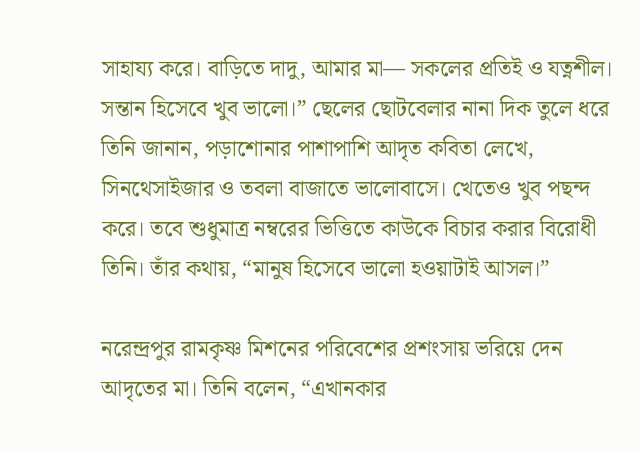সাহায্য করে। বাড়িতে দাদু, আমার মা— সকলের প্রতিই ও যত্নশীল। সন্তান হিসেবে খুব ভালো।” ছেলের ছোটবেলার নানা দিক তুলে ধরে তিনি জানান, পড়াশোনার পাশাপাশি আদৃত কবিতা লেখে, সিনথেসাইজার ও তবলা বাজাতে ভালোবাসে। খেতেও খুব পছন্দ করে। তবে শুধুমাত্র নম্বরের ভিত্তিতে কাউকে বিচার করার বিরোধী তিনি। তাঁর কথায়, “মানুষ হিসেবে ভালো হওয়াটাই আসল।”

নরেন্দ্রপুর রামকৃষ্ণ মিশনের পরিবেশের প্রশংসায় ভরিয়ে দেন আদৃতের মা। তিনি বলেন, “এখানকার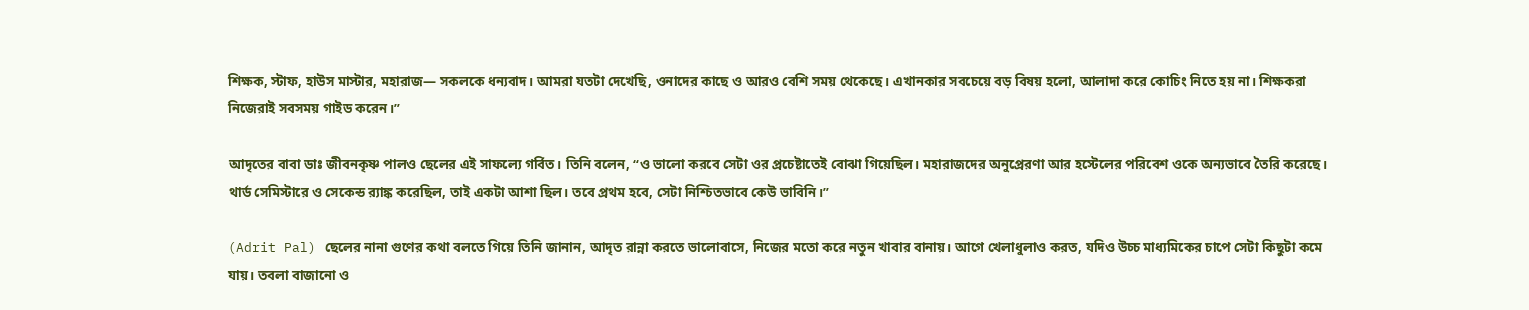শিক্ষক, স্টাফ, হাউস মাস্টার, মহারাজ— সকলকে ধন্যবাদ। আমরা যতটা দেখেছি, ওনাদের কাছে ও আরও বেশি সময় থেকেছে। এখানকার সবচেয়ে বড় বিষয় হলো, আলাদা করে কোচিং নিতে হয় না। শিক্ষকরা নিজেরাই সবসময় গাইড করেন।”

আদৃতের বাবা ডাঃ জীবনকৃষ্ণ পালও ছেলের এই সাফল্যে গর্বিত। তিনি বলেন, “ও ভালো করবে সেটা ওর প্রচেষ্টাতেই বোঝা গিয়েছিল। মহারাজদের অনুপ্রেরণা আর হস্টেলের পরিবেশ ওকে অন্যভাবে তৈরি করেছে। থার্ড সেমিস্টারে ও সেকেন্ড র‍্যাঙ্ক করেছিল, তাই একটা আশা ছিল। তবে প্রথম হবে, সেটা নিশ্চিতভাবে কেউ ভাবিনি।”

(Adrit Pal) ছেলের নানা গুণের কথা বলতে গিয়ে তিনি জানান, আদৃত রান্না করতে ভালোবাসে, নিজের মতো করে নতুন খাবার বানায়। আগে খেলাধুলাও করত, যদিও উচ্চ মাধ্যমিকের চাপে সেটা কিছুটা কমে যায়। তবলা বাজানো ও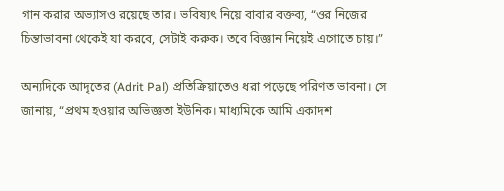গান করার অভ্যাসও রয়েছে তার। ভবিষ্যৎ নিয়ে বাবার বক্তব্য, “ওর নিজের চিন্তাভাবনা থেকেই যা করবে, সেটাই করুক। তবে বিজ্ঞান নিয়েই এগোতে চায়।”

অন্যদিকে আদৃতের (Adrit Pal) প্রতিক্রিয়াতেও ধরা পড়েছে পরিণত ভাবনা। সে জানায়, “প্রথম হওয়ার অভিজ্ঞতা ইউনিক। মাধ্যমিকে আমি একাদশ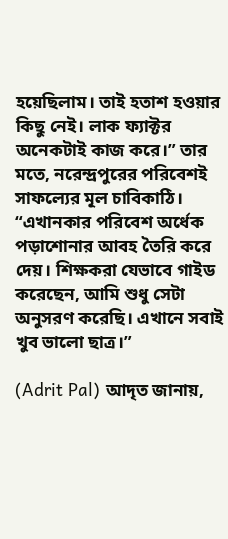হয়েছিলাম। তাই হতাশ হওয়ার কিছু নেই। লাক ফ্যাক্টর অনেকটাই কাজ করে।” তার মতে, নরেন্দ্রপুরের পরিবেশই সাফল্যের মূল চাবিকাঠি। “এখানকার পরিবেশ অর্ধেক পড়াশোনার আবহ তৈরি করে দেয়। শিক্ষকরা যেভাবে গাইড করেছেন, আমি শুধু সেটা অনুসরণ করেছি। এখানে সবাই খুব ভালো ছাত্র।”

(Adrit Pal) আদৃত জানায়,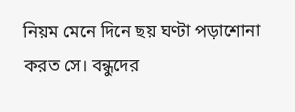নিয়ম মেনে দিনে ছয় ঘণ্টা পড়াশোনা করত সে। বন্ধুদের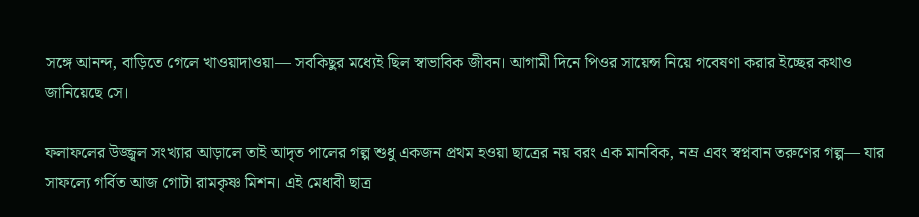সঙ্গে আনন্দ, বাড়িতে গেলে খাওয়াদাওয়া— সবকিছুর মধ্যেই ছিল স্বাভাবিক জীবন। আগামী দিনে পিওর সায়েন্স নিয়ে গবেষণা করার ইচ্ছের কথাও জানিয়েছে সে।

ফলাফলের উজ্জ্বল সংখ্যার আড়ালে তাই আদৃত পালের গল্প শুধু একজন প্রথম হওয়া ছাত্রের নয় বরং এক মানবিক, নম্র এবং স্বপ্নবান তরুণের গল্প— যার সাফল্যে গর্বিত আজ গোটা রামকৃষ্ণ মিশন। এই মেধাবী ছাত্র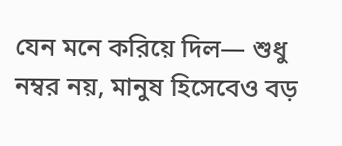যেন মনে করিয়ে দিল— শুধু নম্বর নয়, মানুষ হিসেবেও বড়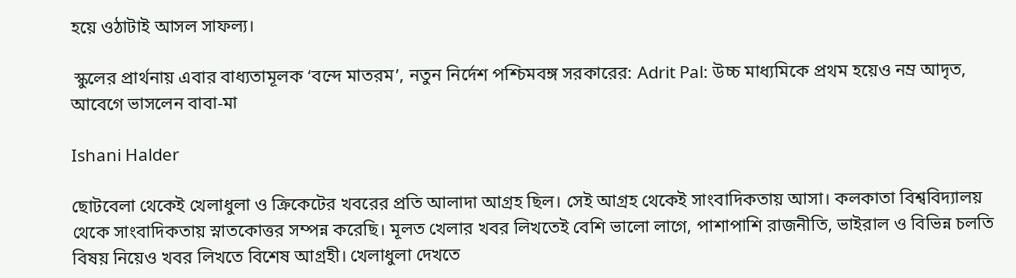হয়ে ওঠাটাই আসল সাফল্য।

 স্কুলের প্রার্থনায় এবার বাধ্যতামূলক ‘বন্দে মাতরম’, নতুন নির্দেশ পশ্চিমবঙ্গ সরকারের: Adrit Pal: উচ্চ মাধ্যমিকে প্রথম হয়েও নম্র আদৃত, আবেগে ভাসলেন বাবা-মা

Ishani Halder

ছোটবেলা থেকেই খেলাধুলা ও ক্রিকেটের খবরের প্রতি আলাদা আগ্রহ ছিল। সেই আগ্রহ থেকেই সাংবাদিকতায় আসা। কলকাতা বিশ্ববিদ্যালয় থেকে সাংবাদিকতায় স্নাতকোত্তর সম্পন্ন করেছি। মূলত খেলার খবর লিখতেই বেশি ভালো লাগে, পাশাপাশি রাজনীতি, ভাইরাল ও বিভিন্ন চলতি বিষয় নিয়েও খবর লিখতে বিশেষ আগ্রহী। খেলাধুলা দেখতে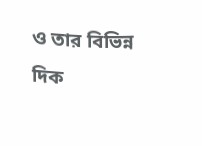ও তার বিভিন্ন দিক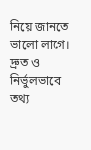নিয়ে জানতে ভালো লাগে। দ্রুত ও নির্ভুলভাবে তথ্য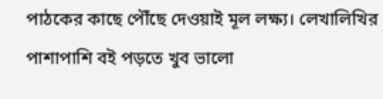পাঠকের কাছে পৌঁছে দেওয়াই মূল লক্ষ্য। লেখালিখির পাশাপাশি বই পড়তে খুব ভালো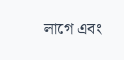লাগে এবং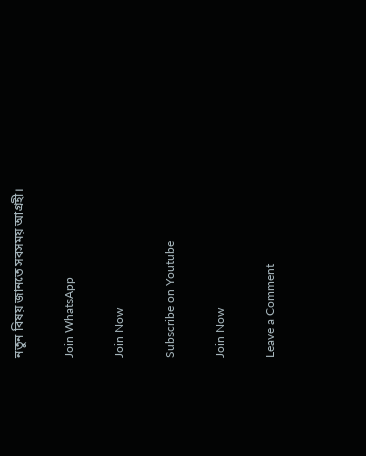নতুন বিষয় জানতে সবসময় আগ্রহী।

Join WhatsApp

Join Now

Subscribe on Youtube

Join Now

Leave a Comment